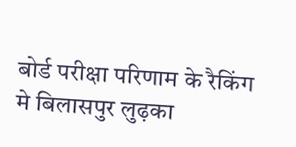बोर्ड परीक्षा परिणाम के रैकिंग मे बिलासपुर लुढ़का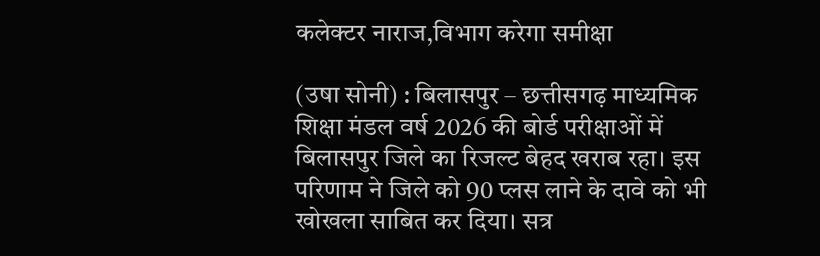कलेक्टर नाराज,विभाग करेगा समीक्षा

(उषा सोनी) : बिलासपुर – छत्तीसगढ़ माध्यमिक शिक्षा मंडल वर्ष 2026 की बोर्ड परीक्षाओं में बिलासपुर जिले का रिजल्ट बेहद खराब रहा। इस परिणाम ने जिले को 90 प्लस लाने के दावे को भी खोखला साबित कर दिया। सत्र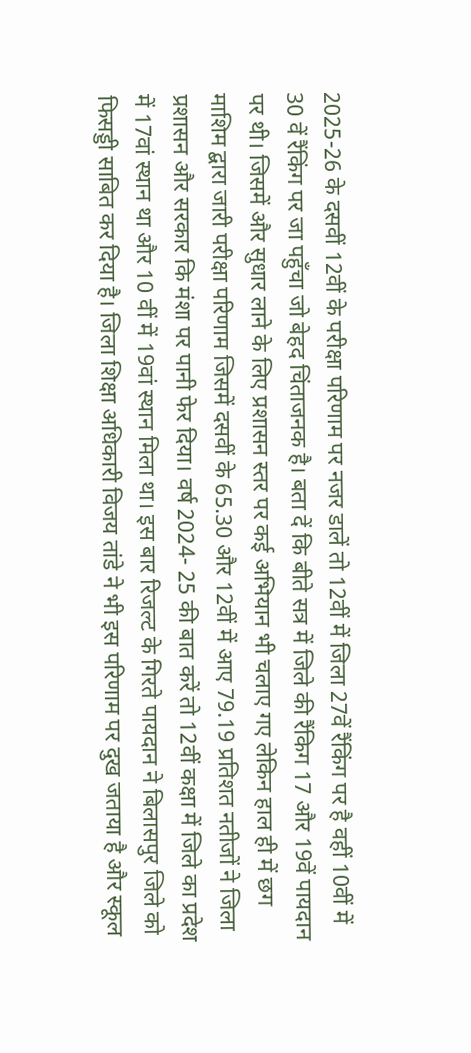2025-26 के दसवीं 12वीं के परीक्षा परिणाम पर नजर डालें तो 12वीं में जिला 27वें रैंकिंग पर है वहीं 10वीं में 30 वें रैंकिंग पर जा पहुँचा जो बेहद चिंताजनक है। बता दें कि बीते सत्र में जिले की रैंकिग 17 और 19वें पायदान पर थी। जिसमें और सुधार लाने के लिए प्रशासन स्तर पर कई अभियान भी चलाए गए लेकिन हाल ही में छग माशिम द्बारा जारी परीक्षा परिणाम जिसमें दसवीं के 65.30 और 12वीं में आए 79.19 प्रतिशत नतीजों ने जिला प्रशासन और सरकार कि मंशा पर पानी फेर दिया। वर्ष 2024- 25 की बात करें तो 12वीं कक्षा में जिले का प्रदेश में 17वां स्थान था और 10 वीं में 19वां स्थान मिला था। इस बार रिजल्ट के गिरते पायदान ने बिलासपुर जिले को फिसड्डी साबित कर दिया है। जिला शिक्षा अधिकारी विजय तांडे ने भी इस परिणाम पर दुख जताया है और स्कूल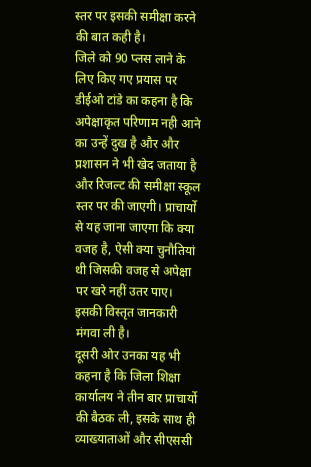स्तर पर इसकी समीक्षा करने की बात कही है।
जिले को 90 प्लस लाने के लिए किए गए प्रयास पर डीईओ टांडे का कहना है कि अपेक्षाकृत परिणाम नही आने का उन्हें दुख है और और प्रशासन ने भी खेद जताया है और रिजल्ट की समीक्षा स्कूल स्तर पर की जाएगी। प्राचार्यो से यह जाना जाएगा कि क्या वजह है, ऐसी क्या चुनौतियां थी जिसकी वजह से अपेक्षा पर खरे नहीं उतर पाए। इसकी विस्तृत जानकारी मंगवा ली है।
दूसरी ओर उनका यह भी कहना है कि जिला शिक्षा कार्यालय ने तीन बार प्राचार्यो की बैठक ली, इसके साथ ही व्याख्याताओं और सीएससी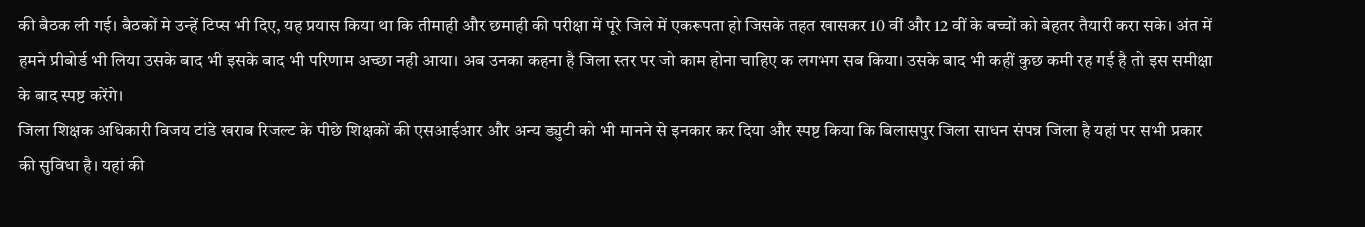की बैठक ली गई। बैठकों मे उन्हें टिप्स भी दिए, यह प्रयास किया था कि तीमाही और छमाही की परीक्षा में पूरे जिले में एकरूपता हो जिसके तहत खासकर 10 वीं और 12 वीं के बच्चों को बेहतर तैयारी करा सके। अंत में हमने प्रीबोर्ड भी लिया उसके बाद भी इसके बाद भी परिणाम अच्छा नही आया। अब उनका कहना है जिला स्तर पर जो काम होना चाहिए क लगभग सब किया। उसके बाद भी कहीं कुछ कमी रह गई है तो इस समीक्षा के बाद स्पष्ट करेंगे।
जिला शिक्षक अधिकारी विजय टांडे खराब रिजल्ट के पीछे शिक्षकों की एसआईआर और अन्य ड्युटी को भी मानने से इनकार कर दिया और स्पष्ट किया कि बिलासपुर जिला साधन संपन्न जिला है यहां पर सभी प्रकार की सुविधा है। यहां की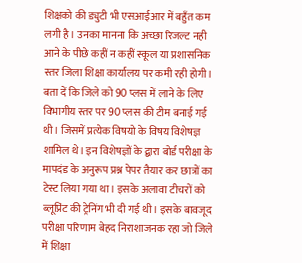शिक्षको की ड्युटी भी एसआईआर में बहुँत कम लगी है। उनका मानना कि अच्छा रिजल्ट नही आने के पीछे कहीं न कहीं स्कूल या प्रशासनिक स्तर जिला शिक्षा कार्यालय पर कमी रही होगी।
बता दें कि जिले को 90 प्लस में लाने के लिए विभागीय स्तर पर 90 प्लस की टीम बनाई गई थी। जिसमें प्रत्येक विषयो के विषय विशेषज्ञ शामिल थे। इन विशेषज्ञों के द्बारा बोर्ड परीक्षा के मापदंड के अनुरूप प्रश्न पेपर तैयार कर छात्रों का टेस्ट लिया गया था। इसके अलावा टीचरों को ब्लूप्रिंट की ट्रेनिंग भी दी गई थी। इसके बावजूद परीक्षा परिणाम बेहद निराशाजनक रहा जो जिले में शिक्षा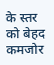के स्तर को बेहद कमजोर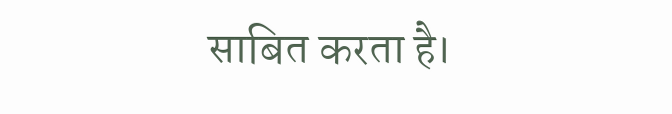साबित करता है।